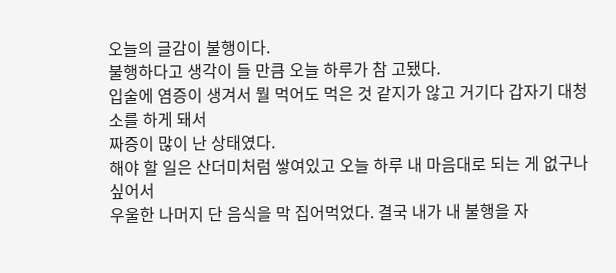오늘의 글감이 불행이다.
불행하다고 생각이 들 만큼 오늘 하루가 참 고됐다.
입술에 염증이 생겨서 뭘 먹어도 먹은 것 같지가 않고 거기다 갑자기 대청소를 하게 돼서
짜증이 많이 난 상태였다.
해야 할 일은 산더미처럼 쌓여있고 오늘 하루 내 마음대로 되는 게 없구나 싶어서
우울한 나머지 단 음식을 막 집어먹었다. 결국 내가 내 불행을 자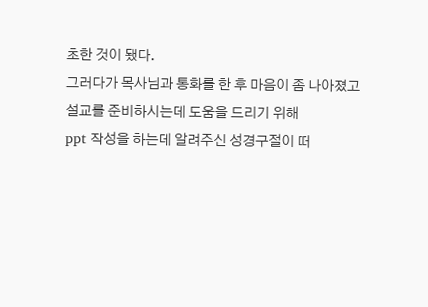초한 것이 됐다.
그러다가 목사님과 통화를 한 후 마음이 좀 나아졌고 설교를 준비하시는데 도움을 드리기 위해
ppt 작성을 하는데 알려주신 성경구절이 떠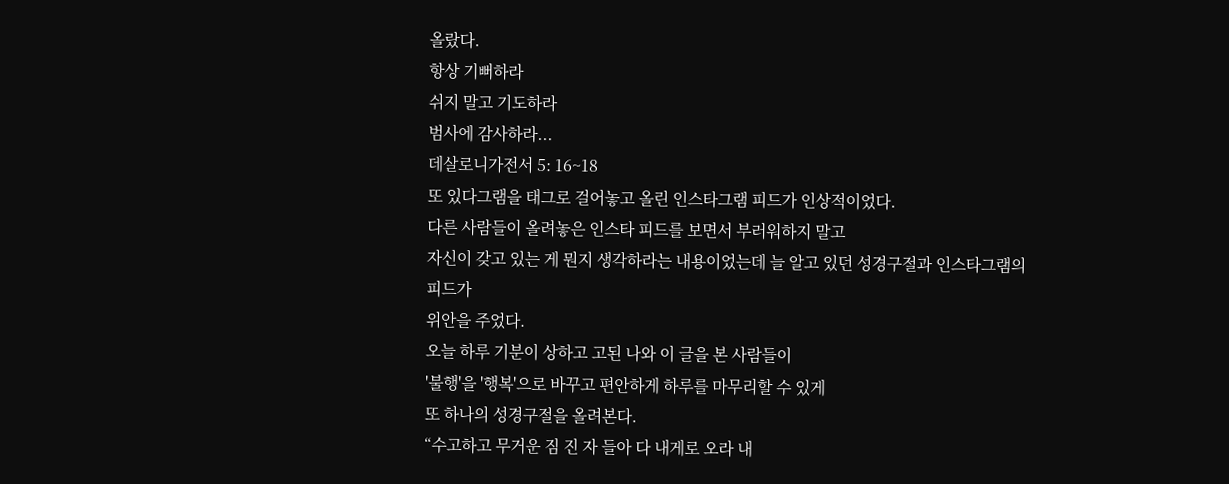올랐다.
항상 기뻐하라
쉬지 말고 기도하라
범사에 감사하라...
데살로니가전서 5: 16~18
또 있다그램을 태그로 걸어놓고 올린 인스타그램 피드가 인상적이었다.
다른 사람들이 올려놓은 인스타 피드를 보면서 부러워하지 말고
자신이 갖고 있는 게 뭔지 생각하라는 내용이었는데 늘 알고 있던 성경구절과 인스타그램의 피드가
위안을 주었다.
오늘 하루 기분이 상하고 고된 나와 이 글을 본 사람들이
'불행'을 '행복'으로 바꾸고 편안하게 하루를 마무리할 수 있게
또 하나의 성경구절을 올려본다.
“수고하고 무거운 짐 진 자 들아 다 내게로 오라 내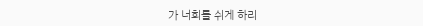가 너희를 쉬게 하리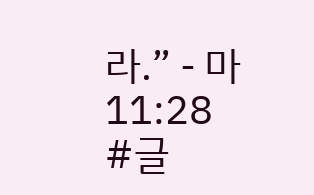라.” - 마 11:28
#글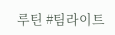루틴 #팀라이트